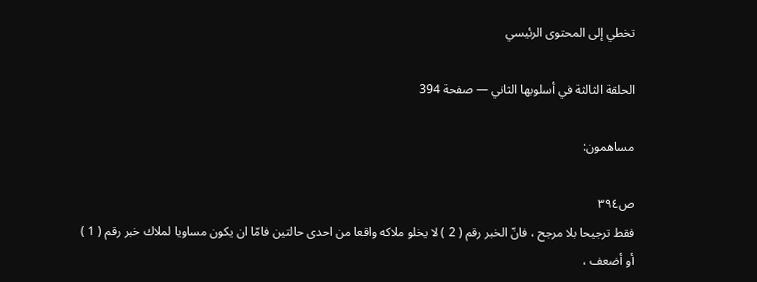تخطي إلى المحتوى الرئيسي

الحلقة الثالثة في أسلوبها الثاني — صفحة 394

مساهمون:

ص٣٩٤
فقط ترجيحا بلا مرجح ، فانّ الخبر رقم ( 2 ) لا يخلو ملاكه واقعا من احدى حالتين فامّا ان يكون مساويا لملاك خبر رقم ( 1 ) أو أضعف ،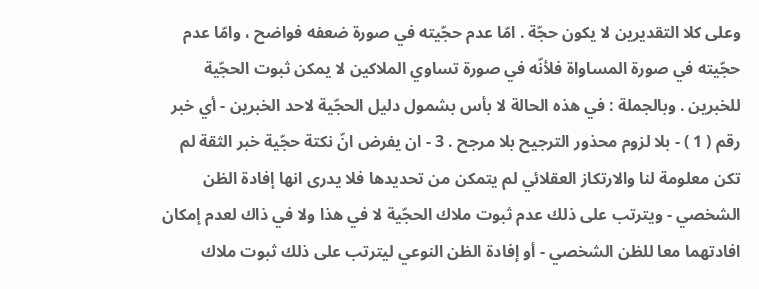وعلى كلا التقديرين لا يكون حجّة . امّا عدم حجّيته في صورة ضعفه فواضح ، وامّا عدم حجّيته في صورة المساواة فلأنّه في صورة تساوي الملاكين لا يمكن ثبوت الحجّية للخبرين . وبالجملة : في هذه الحالة لا بأس بشمول دليل الحجّية لاحد الخبرين - أي خبر رقم ( 1 ) - بلا لزوم محذور الترجيح بلا مرجح . 3 - ان يفرض انّ نكتة حجّية خبر الثقة لم تكن معلومة لنا والارتكاز العقلائي لم يتمكن من تحديدها فلا يدرى انها إفادة الظن الشخصي - ويترتب على ذلك عدم ثبوت ملاك الحجّية لا في هذا ولا في ذاك لعدم إمكان افادتهما معا للظن الشخصي - أو إفادة الظن النوعي ليترتب على ذلك ثبوت ملاك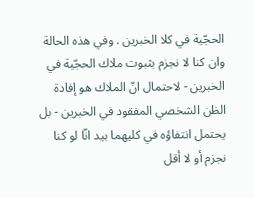الحجّية في كلا الخبرين . وفي هذه الحالة وان كنا لا نجزم بثبوت ملاك الحجّية في الخبرين - لاحتمال انّ الملاك هو إفادة الظن الشخصي المفقود في الخبرين - بل يحتمل انتفاؤه في كليهما بيد انّا لو كنا نجزم أو لا أقل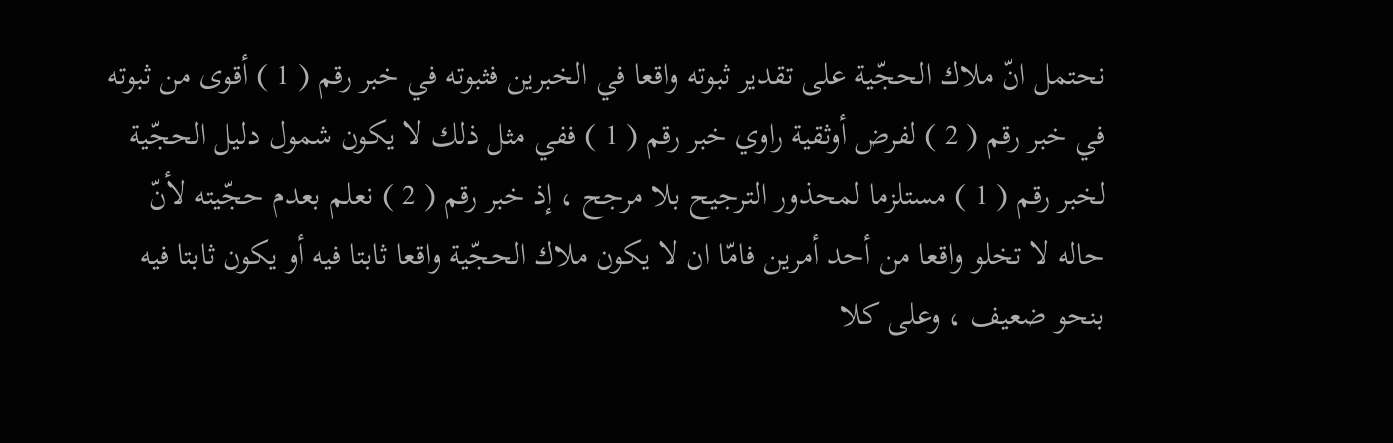نحتمل انّ ملاك الحجّية على تقدير ثبوته واقعا في الخبرين فثبوته في خبر رقم ( 1 ) أقوى من ثبوته في خبر رقم ( 2 ) لفرض أوثقية راوي خبر رقم ( 1 ) ففي مثل ذلك لا يكون شمول دليل الحجّية لخبر رقم ( 1 ) مستلزما لمحذور الترجيح بلا مرجح ، إذ خبر رقم ( 2 ) نعلم بعدم حجّيته لأنّ حاله لا تخلو واقعا من أحد أمرين فامّا ان لا يكون ملاك الحجّية واقعا ثابتا فيه أو يكون ثابتا فيه بنحو ضعيف ، وعلى كلا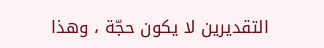التقديرين لا يكون حجّة ، وهذا